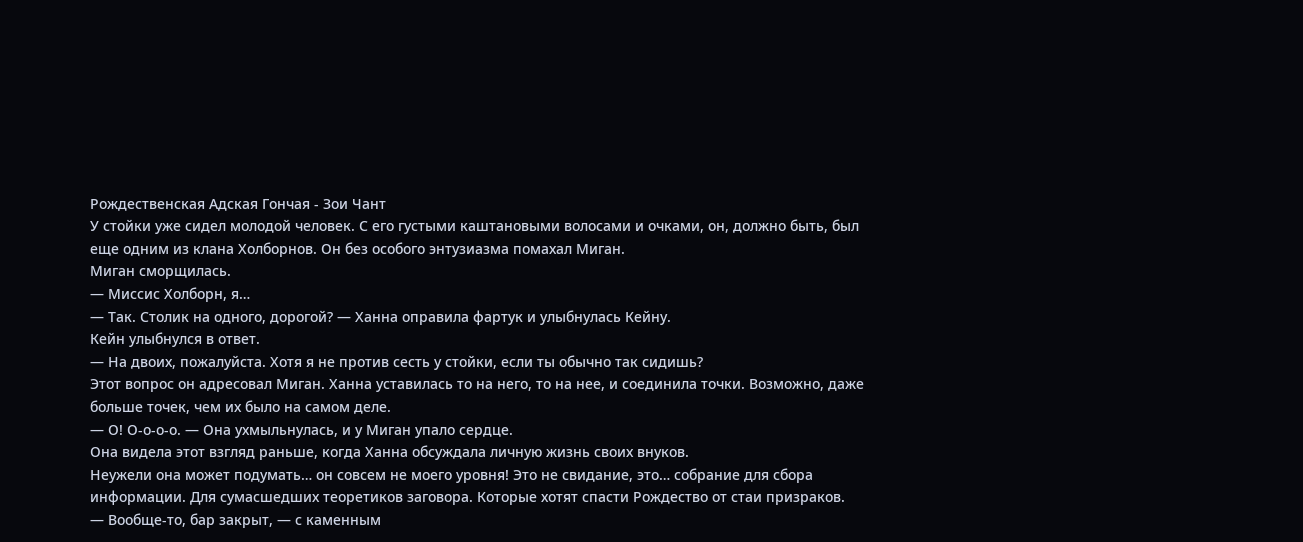Рождественская Адская Гончая - Зои Чант
У стойки уже сидел молодой человек. С его густыми каштановыми волосами и очками, он, должно быть, был еще одним из клана Холборнов. Он без особого энтузиазма помахал Миган.
Миган сморщилась.
— Миссис Холборн, я…
— Так. Столик на одного, дорогой? — Ханна оправила фартук и улыбнулась Кейну.
Кейн улыбнулся в ответ.
— На двоих, пожалуйста. Хотя я не против сесть у стойки, если ты обычно так сидишь?
Этот вопрос он адресовал Миган. Ханна уставилась то на него, то на нее, и соединила точки. Возможно, даже больше точек, чем их было на самом деле.
— О! О-о-о-о. — Она ухмыльнулась, и у Миган упало сердце.
Она видела этот взгляд раньше, когда Ханна обсуждала личную жизнь своих внуков.
Неужели она может подумать… он совсем не моего уровня! Это не свидание, это… собрание для сбора информации. Для сумасшедших теоретиков заговора. Которые хотят спасти Рождество от стаи призраков.
— Вообще-то, бар закрыт, — с каменным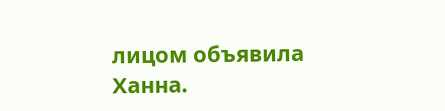лицом объявила Ханна.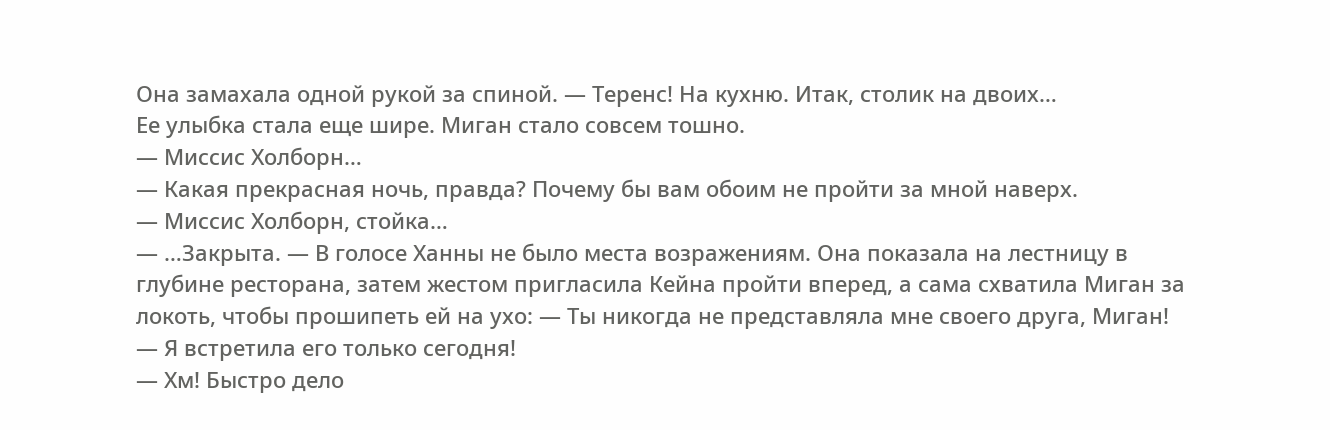Она замахала одной рукой за спиной. — Теренс! На кухню. Итак, столик на двоих…
Ее улыбка стала еще шире. Миган стало совсем тошно.
— Миссис Холборн…
— Какая прекрасная ночь, правда? Почему бы вам обоим не пройти за мной наверх.
— Миссис Холборн, стойка…
— …Закрыта. — В голосе Ханны не было места возражениям. Она показала на лестницу в глубине ресторана, затем жестом пригласила Кейна пройти вперед, а сама схватила Миган за локоть, чтобы прошипеть ей на ухо: — Ты никогда не представляла мне своего друга, Миган!
— Я встретила его только сегодня!
— Хм! Быстро дело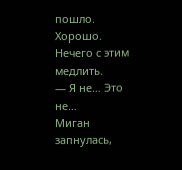пошло. Хорошо. Нечего с этим медлить.
— Я не… Это не…
Миган запнулась,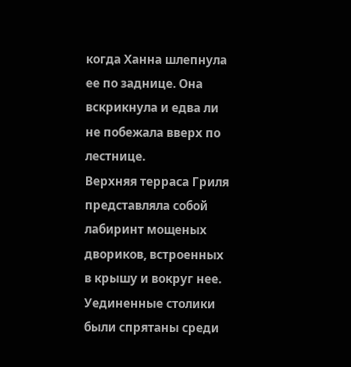когда Ханна шлепнула ее по заднице. Она вскрикнула и едва ли не побежала вверх по лестнице.
Верхняя терраса Гриля представляла собой лабиринт мощеных двориков, встроенных в крышу и вокруг нее. Уединенные столики были спрятаны среди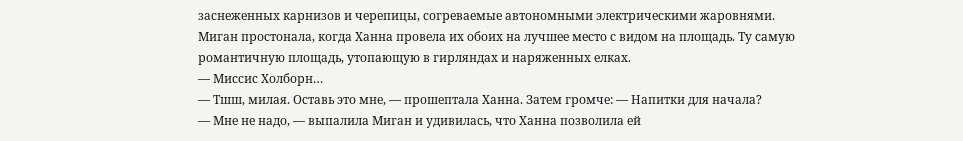заснеженных карнизов и черепицы, согреваемые автономными электрическими жаровнями.
Миган простонала, когда Ханна провела их обоих на лучшее место с видом на площадь. Ту самую романтичную площадь, утопающую в гирляндах и наряженных елках.
— Миссис Холборн…
— Тшш, милая. Оставь это мне, — прошептала Ханна. Затем громче: — Напитки для начала?
— Мне не надо, — выпалила Миган и удивилась, что Ханна позволила ей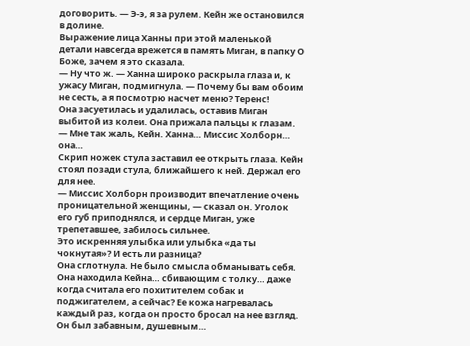договорить. — Э-э, я за рулем. Кейн же остановился в долине.
Выражение лица Ханны при этой маленькой детали навсегда врежется в память Миган, в папку О Боже, зачем я это сказала.
— Ну что ж. — Ханна широко раскрыла глаза и, к ужасу Миган, подмигнула. — Почему бы вам обоим не сесть, а я посмотрю насчет меню? Теренс!
Она засуетилась и удалилась, оставив Миган выбитой из колеи. Она прижала пальцы к глазам.
— Мне так жаль, Кейн. Ханна… Миссис Холборн… она…
Скрип ножек стула заставил ее открыть глаза. Кейн стоял позади стула, ближайшего к ней. Держал его для нее.
— Миссис Холборн производит впечатление очень проницательной женщины, — сказал он. Уголок его губ приподнялся, и сердце Миган, уже трепетавшее, забилось сильнее.
Это искренняя улыбка или улыбка «да ты чокнутая»? И есть ли разница?
Она сглотнула. Не было смысла обманывать себя. Она находила Кейна… сбивающим с толку… даже когда считала его похитителем собак и поджигателем, а сейчас? Ее кожа нагревалась каждый раз, когда он просто бросал на нее взгляд. Он был забавным, душевным…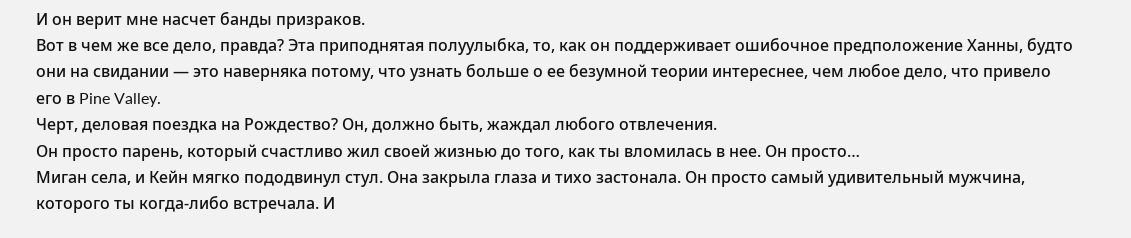И он верит мне насчет банды призраков.
Вот в чем же все дело, правда? Эта приподнятая полуулыбка, то, как он поддерживает ошибочное предположение Ханны, будто они на свидании — это наверняка потому, что узнать больше о ее безумной теории интереснее, чем любое дело, что привело его в Pine Valley.
Черт, деловая поездка на Рождество? Он, должно быть, жаждал любого отвлечения.
Он просто парень, который счастливо жил своей жизнью до того, как ты вломилась в нее. Он просто…
Миган села, и Кейн мягко пододвинул стул. Она закрыла глаза и тихо застонала. Он просто самый удивительный мужчина, которого ты когда-либо встречала. И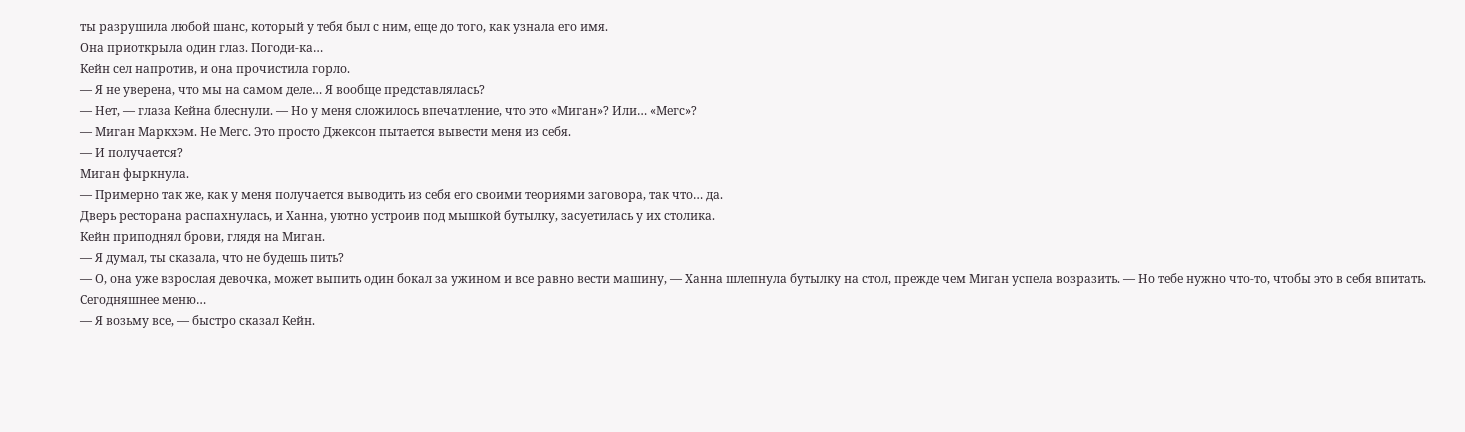ты разрушила любой шанс, который у тебя был с ним, еще до того, как узнала его имя.
Она приоткрыла один глаз. Погоди-ка…
Кейн сел напротив, и она прочистила горло.
— Я не уверена, что мы на самом деле… Я вообще представлялась?
— Нет, — глаза Кейна блеснули. — Но у меня сложилось впечатление, что это «Миган»? Или… «Мегс»?
— Миган Маркхэм. Не Мегс. Это просто Джексон пытается вывести меня из себя.
— И получается?
Миган фыркнула.
— Примерно так же, как у меня получается выводить из себя его своими теориями заговора, так что… да.
Дверь ресторана распахнулась, и Ханна, уютно устроив под мышкой бутылку, засуетилась у их столика.
Кейн приподнял брови, глядя на Миган.
— Я думал, ты сказала, что не будешь пить?
— О, она уже взрослая девочка, может выпить один бокал за ужином и все равно вести машину, — Ханна шлепнула бутылку на стол, прежде чем Миган успела возразить. — Но тебе нужно что-то, чтобы это в себя впитать. Сегодняшнее меню…
— Я возьму все, — быстро сказал Кейн.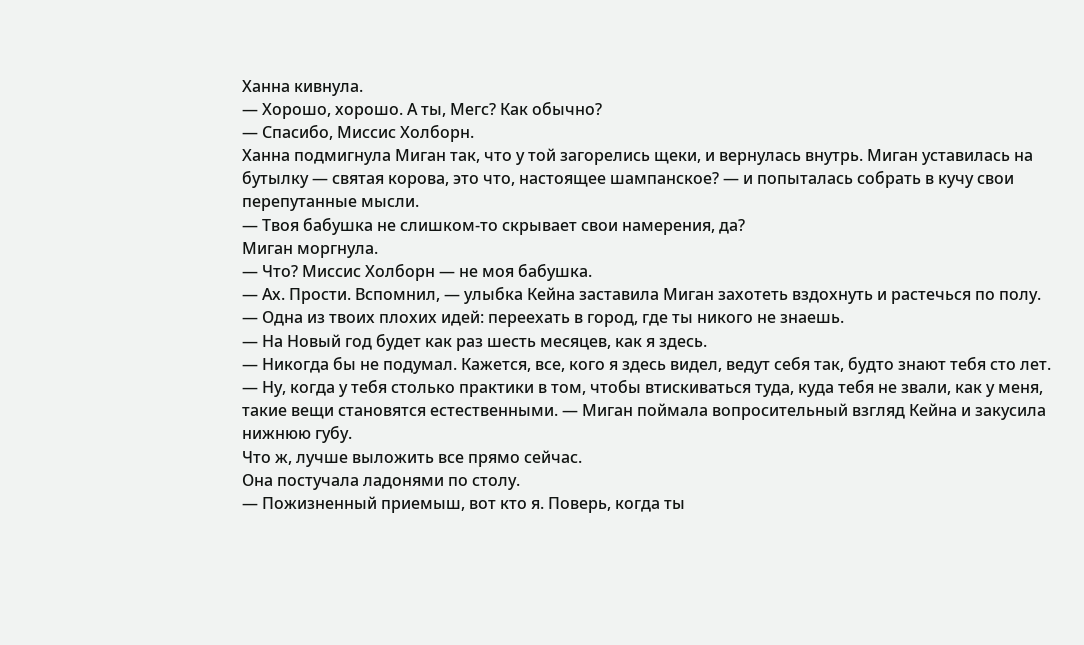Ханна кивнула.
— Хорошо, хорошо. А ты, Мегс? Как обычно?
— Спасибо, Миссис Холборн.
Ханна подмигнула Миган так, что у той загорелись щеки, и вернулась внутрь. Миган уставилась на бутылку — святая корова, это что, настоящее шампанское? — и попыталась собрать в кучу свои перепутанные мысли.
— Твоя бабушка не слишком-то скрывает свои намерения, да?
Миган моргнула.
— Что? Миссис Холборн — не моя бабушка.
— Ах. Прости. Вспомнил, — улыбка Кейна заставила Миган захотеть вздохнуть и растечься по полу. — Одна из твоих плохих идей: переехать в город, где ты никого не знаешь.
— На Новый год будет как раз шесть месяцев, как я здесь.
— Никогда бы не подумал. Кажется, все, кого я здесь видел, ведут себя так, будто знают тебя сто лет.
— Ну, когда у тебя столько практики в том, чтобы втискиваться туда, куда тебя не звали, как у меня, такие вещи становятся естественными. — Миган поймала вопросительный взгляд Кейна и закусила нижнюю губу.
Что ж, лучше выложить все прямо сейчас.
Она постучала ладонями по столу.
— Пожизненный приемыш, вот кто я. Поверь, когда ты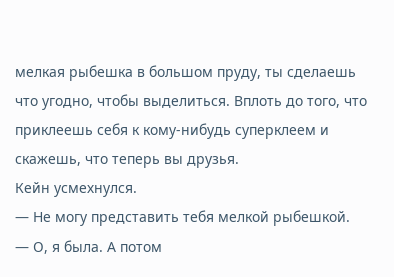мелкая рыбешка в большом пруду, ты сделаешь что угодно, чтобы выделиться. Вплоть до того, что приклеешь себя к кому-нибудь суперклеем и скажешь, что теперь вы друзья.
Кейн усмехнулся.
— Не могу представить тебя мелкой рыбешкой.
— О, я была. А потом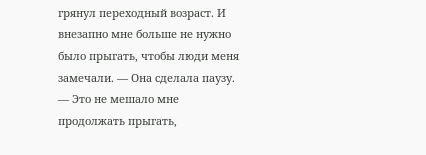грянул переходный возраст. И внезапно мне больше не нужно было прыгать, чтобы люди меня замечали. — Она сделала паузу. — Это не мешало мне продолжать прыгать,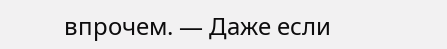впрочем. — Даже если